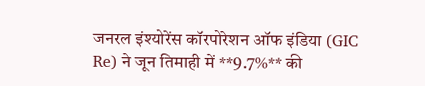जनरल इंश्योरेंस कॉरपोरेशन ऑफ इंडिया (GIC Re) ने जून तिमाही में **9.7%** की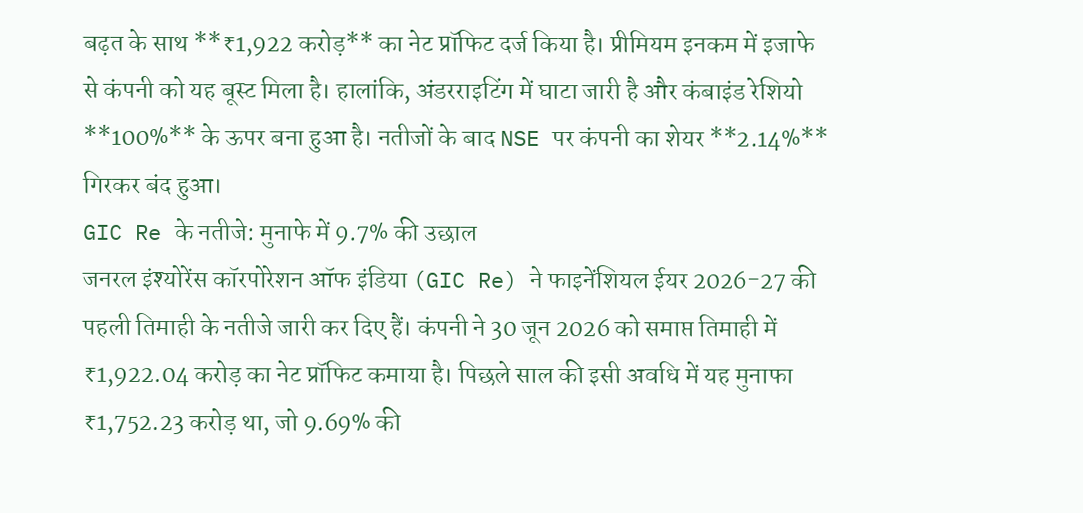बढ़त के साथ **₹1,922 करोड़** का नेट प्रॉफिट दर्ज किया है। प्रीमियम इनकम में इजाफे से कंपनी को यह बूस्ट मिला है। हालांकि, अंडरराइटिंग में घाटा जारी है और कंबाइंड रेशियो **100%** के ऊपर बना हुआ है। नतीजों के बाद NSE पर कंपनी का शेयर **2.14%** गिरकर बंद हुआ।
GIC Re के नतीजे: मुनाफे में 9.7% की उछाल
जनरल इंश्योरेंस कॉरपोरेशन ऑफ इंडिया (GIC Re) ने फाइनेंशियल ईयर 2026-27 की पहली तिमाही के नतीजे जारी कर दिए हैं। कंपनी ने 30 जून 2026 को समाप्त तिमाही में ₹1,922.04 करोड़ का नेट प्रॉफिट कमाया है। पिछले साल की इसी अवधि में यह मुनाफा ₹1,752.23 करोड़ था, जो 9.69% की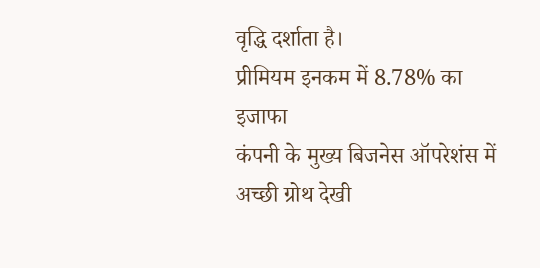वृद्धि दर्शाता है।
प्रीमियम इनकम में 8.78% का इजाफा
कंपनी के मुख्य बिजनेस ऑपरेशंस में अच्छी ग्रोथ देखी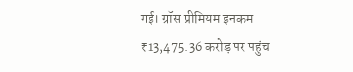गई। ग्रॉस प्रीमियम इनकम ₹13,475.36 करोड़ पर पहुंच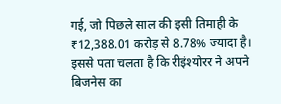गई, जो पिछले साल की इसी तिमाही के ₹12,388.01 करोड़ से 8.78% ज्यादा है। इससे पता चलता है कि रीइंश्योरर ने अपने बिजनेस का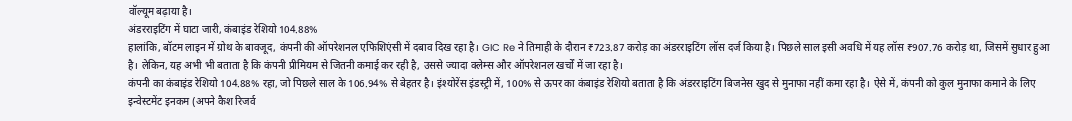वॉल्यूम बढ़ाया है।
अंडरराइटिंग में घाटा जारी, कंबाइंड रेशियो 104.88%
हालांकि, बॉटम लाइन में ग्रोथ के बावजूद, कंपनी की ऑपरेशनल एफिशिएंसी में दबाव दिख रहा है। GIC Re ने तिमाही के दौरान ₹723.87 करोड़ का अंडरराइटिंग लॉस दर्ज किया है। पिछले साल इसी अवधि में यह लॉस ₹907.76 करोड़ था, जिसमें सुधार हुआ है। लेकिन, यह अभी भी बताता है कि कंपनी प्रीमियम से जितनी कमाई कर रही है, उससे ज्यादा क्लेम्स और ऑपरेशनल खर्चों में जा रहा है।
कंपनी का कंबाइंड रेशियो 104.88% रहा, जो पिछले साल के 106.94% से बेहतर है। इंश्योरेंस इंडस्ट्री में, 100% से ऊपर का कंबाइंड रेशियो बताता है कि अंडरराइटिंग बिजनेस खुद से मुनाफा नहीं कमा रहा है। ऐसे में, कंपनी को कुल मुनाफा कमाने के लिए इन्वेस्टमेंट इनकम (अपने कैश रिजर्व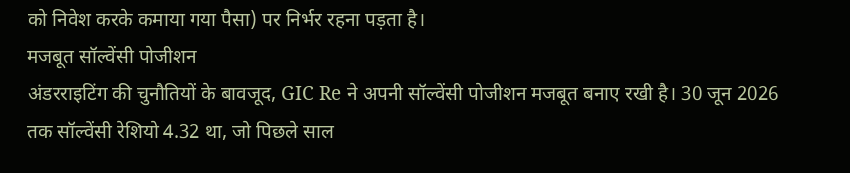को निवेश करके कमाया गया पैसा) पर निर्भर रहना पड़ता है।
मजबूत सॉल्वेंसी पोजीशन
अंडरराइटिंग की चुनौतियों के बावजूद, GIC Re ने अपनी सॉल्वेंसी पोजीशन मजबूत बनाए रखी है। 30 जून 2026 तक सॉल्वेंसी रेशियो 4.32 था, जो पिछले साल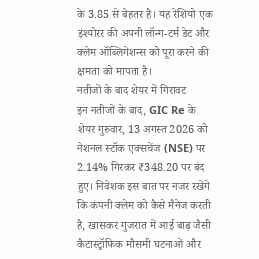के 3.85 से बेहतर है। यह रेशियो एक इंश्योरर की अपनी लॉन्ग-टर्म डेट और क्लेम ऑब्लिगेशन्स को पूरा करने की क्षमता को मापता है।
नतीजों के बाद शेयर में गिरावट
इन नतीजों के बाद, GIC Re के शेयर गुरुवार, 13 अगस्त 2026 को नेशनल स्टॉक एक्सचेंज (NSE) पर 2.14% गिरकर ₹348.20 पर बंद हुए। निवेशक इस बात पर नजर रखेंगे कि कंपनी क्लेम को कैसे मैनेज करती है, खासकर गुजरात में आई बाढ़ जैसी कैटास्ट्रॉफिक मौसमी घटनाओं और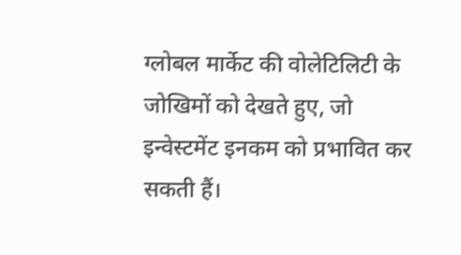ग्लोबल मार्केट की वोलेटिलिटी के जोखिमों को देखते हुए, जो इन्वेस्टमेंट इनकम को प्रभावित कर सकती हैं।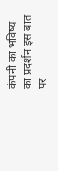कंपनी का भविष्य का प्रदर्शन इस बात पर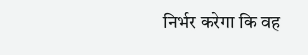निर्भर करेगा कि वह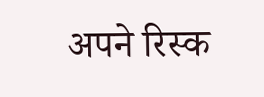अपने रिस्क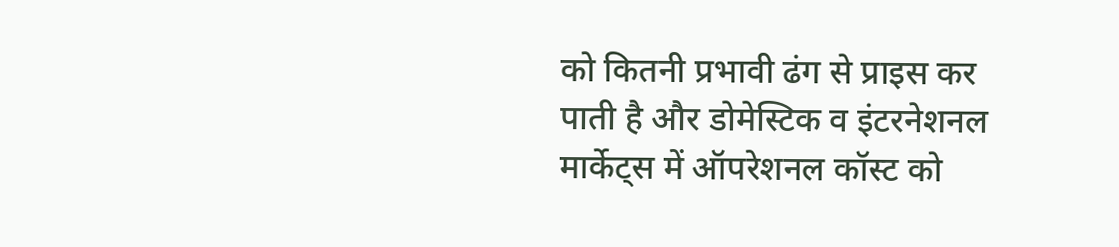को कितनी प्रभावी ढंग से प्राइस कर पाती है और डोमेस्टिक व इंटरनेशनल मार्केट्स में ऑपरेशनल कॉस्ट को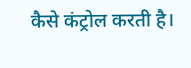कैसे कंट्रोल करती है।